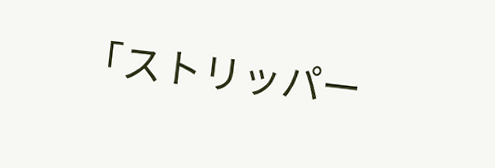「ストリッパー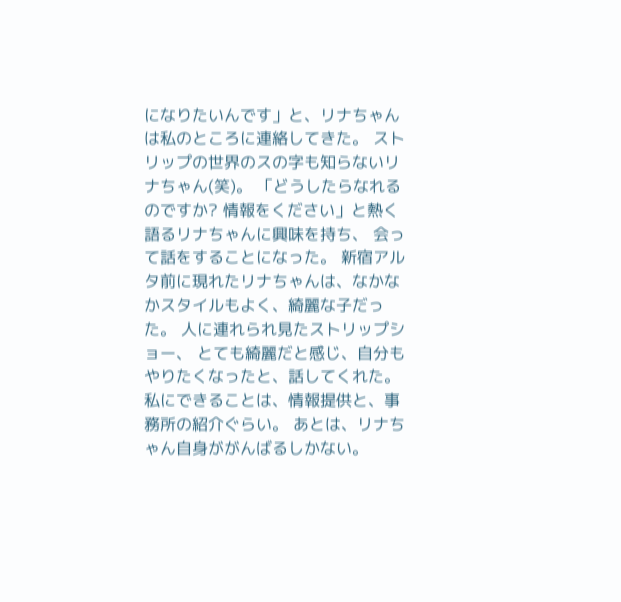になりたいんです」と、リナちゃんは私のところに連絡してきた。 ストリップの世界のスの字も知らないリナちゃん(笑)。 「どうしたらなれるのですか? 情報をください」と熱く語るリナちゃんに興味を持ち、 会って話をすることになった。 新宿アルタ前に現れたリナちゃんは、なかなかスタイルもよく、綺麗な子だった。 人に連れられ見たストリップショー、 とても綺麗だと感じ、自分もやりたくなったと、話してくれた。 私にできることは、情報提供と、事務所の紹介ぐらい。 あとは、リナちゃん自身ががんばるしかない。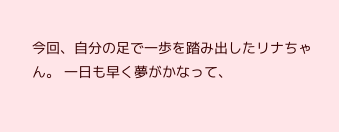今回、自分の足で一歩を踏み出したリナちゃん。 一日も早く夢がかなって、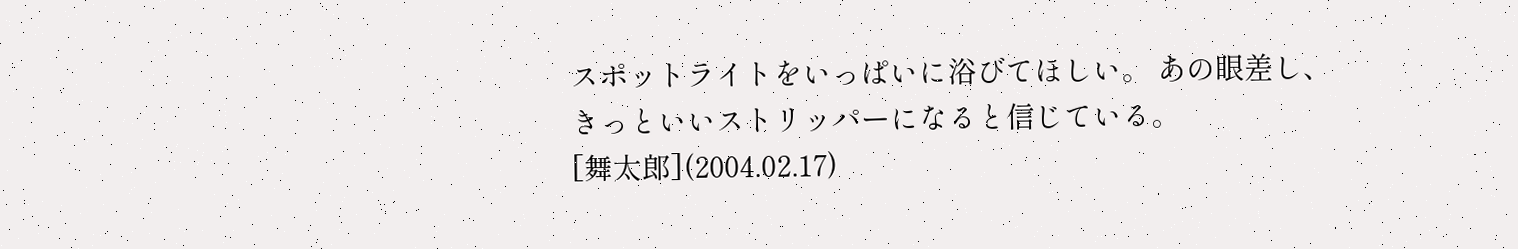スポットライトをいっぱいに浴びてほしい。 あの眼差し、きっといいストリッパーになると信じている。
[舞太郎](2004.02.17)